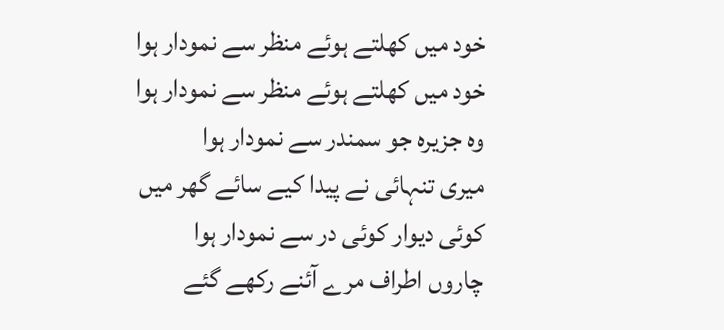خود میں کھلتے ہوئے منظر سے نمودار ہوا
خود میں کھلتے ہوئے منظر سے نمودار ہوا
وہ جزیرہ جو سمندر سے نمودار ہوا
میری تنہائی نے پیدا کیے سائے گھر میں
کوئی دیوار کوئی در سے نمودار ہوا
چاروں اطراف مرے آئنے رکھے گئے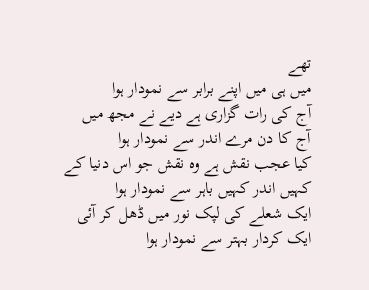تھے
میں ہی میں اپنے برابر سے نمودار ہوا
آج کی رات گزاری ہے دیے نے مجھ میں
آج کا دن مرے اندر سے نمودار ہوا
کیا عجب نقش ہے وہ نقش جو اس دنیا کے
کہیں اندر کہیں باہر سے نمودار ہوا
ایک شعلے کی لپک نور میں ڈھل کر آئی
ایک کردار بہتر سے نمودار ہوا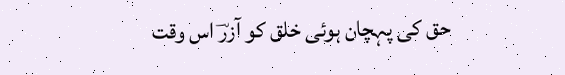حق کی پہچان ہوئی خلق کو آزرؔ اس وقت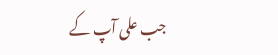جب علی آپ کے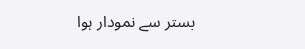بستر سے نمودار ہوا